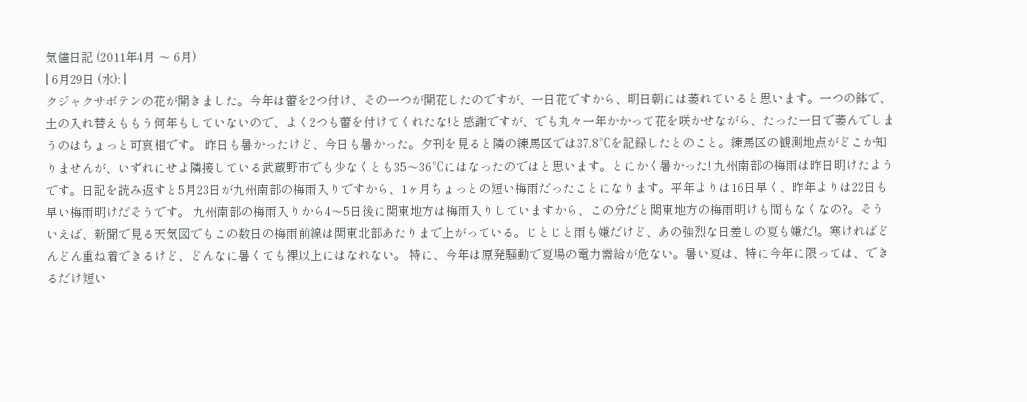気儘日記 (2011年4月 〜 6月)
| 6月29日 (水): |
クジャクサボテンの花が開きました。今年は蕾を2つ付け、その一つが開花したのですが、一日花ですから、明日朝には萎れていると思います。一つの鉢で、土の入れ替えももう何年もしていないので、よく2つも蕾を付けてくれたな!と感謝ですが、でも丸々一年かかって花を咲かせながら、たった一日で萎んでしまうのはちょっと可哀相です。 昨日も暑かったけど、今日も暑かった。夕刊を見ると隣の練馬区では37.8℃を記録したとのこと。練馬区の観測地点がどこか知りませんが、いずれにせよ隣接している武蔵野市でも少なくとも35〜36℃にはなったのではと思います。とにかく暑かった! 九州南部の梅雨は昨日明けたようです。日記を読み返すと5月23日が九州南部の梅雨入りですから、1ヶ月ちょっとの短い梅雨だったことになります。平年よりは16日早く、昨年よりは22日も早い梅雨明けだそうです。 九州南部の梅雨入りから4〜5日後に関東地方は梅雨入りしていますから、この分だと関東地方の梅雨明けも間もなくなの?。そういえば、新聞で見る天気図でもこの数日の梅雨前線は関東北部あたりまで上がっている。じとじと雨も嫌だけど、あの強烈な日差しの夏も嫌だ!。寒ければどんどん重ね着できるけど、どんなに暑くても裸以上にはなれない。 特に、今年は原発騒動で夏場の電力需給が危ない。暑い夏は、特に今年に限っては、できるだけ短い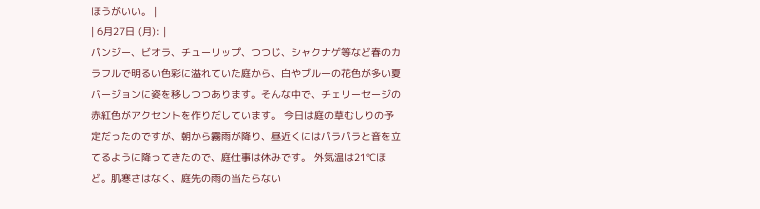ほうがいい。 |
| 6月27日 (月): |
パンジー、ビオラ、チューリップ、つつじ、シャクナゲ等など春のカラフルで明るい色彩に溢れていた庭から、白やブルーの花色が多い夏バージョンに姿を移しつつあります。そんな中で、チェリーセージの赤紅色がアクセントを作りだしています。 今日は庭の草むしりの予定だったのですが、朝から霧雨が降り、昼近くにはパラパラと音を立てるように降ってきたので、庭仕事は休みです。 外気温は21℃ほど。肌寒さはなく、庭先の雨の当たらない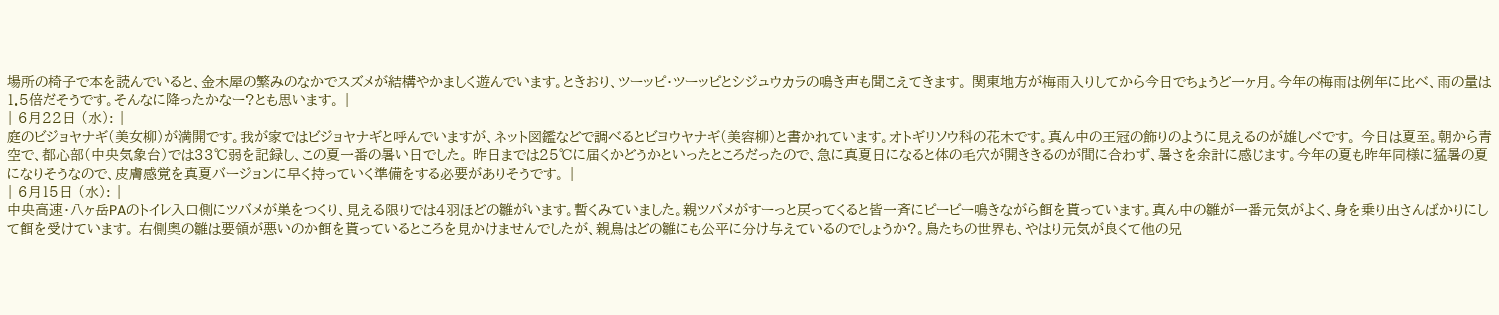場所の椅子で本を読んでいると、金木犀の繁みのなかでスズメが結構やかましく遊んでいます。ときおり、ツーッピ・ツーッピとシジュウカラの鳴き声も聞こえてきます。 関東地方が梅雨入りしてから今日でちょうど一ヶ月。今年の梅雨は例年に比べ、雨の量は1.5倍だそうです。そんなに降ったかなー?とも思います。 |
| 6月22日 (水): |
庭のビジョヤナギ(美女柳)が満開です。我が家ではビジョヤナギと呼んでいますが、ネット図鑑などで調べるとビヨウヤナギ(美容柳)と書かれています。オトギリソウ科の花木です。真ん中の王冠の飾りのように見えるのが雄しべです。 今日は夏至。朝から青空で、都心部(中央気象台)では33℃弱を記録し、この夏一番の暑い日でした。 昨日までは25℃に届くかどうかといったところだったので、急に真夏日になると体の毛穴が開ききるのが間に合わず、暑さを余計に感じます。今年の夏も昨年同様に猛暑の夏になりそうなので、皮膚感覚を真夏バージョンに早く持っていく準備をする必要がありそうです。 |
| 6月15日 (水): |
中央高速・八ヶ岳PAのトイレ入口側にツバメが巣をつくり、見える限りでは4羽ほどの雛がいます。暫くみていました。親ツバメがすーっと戻ってくると皆一斉にピーピー鳴きながら餌を貰っています。真ん中の雛が一番元気がよく、身を乗り出さんばかりにして餌を受けています。 右側奥の雛は要領が悪いのか餌を貰っているところを見かけませんでしたが、親鳥はどの雛にも公平に分け与えているのでしょうか?。鳥たちの世界も、やはり元気が良くて他の兄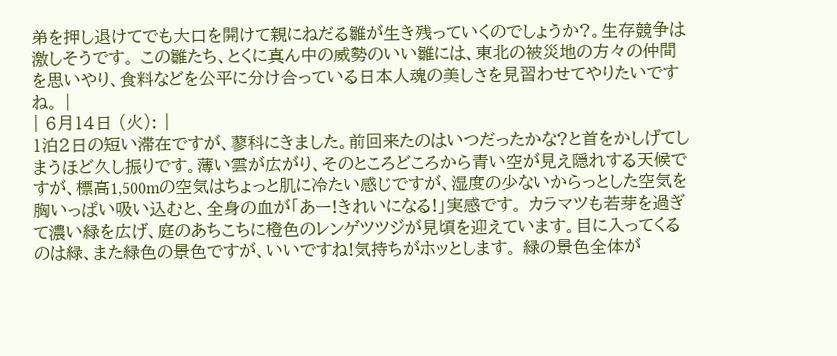弟を押し退けてでも大口を開けて親にねだる雛が生き残っていくのでしょうか?。生存競争は激しそうです。 この雛たち、とくに真ん中の威勢のいい雛には、東北の被災地の方々の仲間を思いやり、食料などを公平に分け合っている日本人魂の美しさを見習わせてやりたいですね。 |
| 6月14日 (火): |
1泊2日の短い滞在ですが、蓼科にきました。前回来たのはいつだったかな?と首をかしげてしまうほど久し振りです。薄い雲が広がり、そのところどころから青い空が見え隠れする天候ですが、標高1,500mの空気はちょっと肌に冷たい感じですが、湿度の少ないからっとした空気を胸いっぱい吸い込むと、全身の血が「あー!きれいになる!」実感です。 カラマツも若芽を過ぎて濃い緑を広げ、庭のあちこちに橙色のレンゲツツジが見頃を迎えています。目に入ってくるのは緑、また緑色の景色ですが、いいですね!気持ちがホッとします。 緑の景色全体が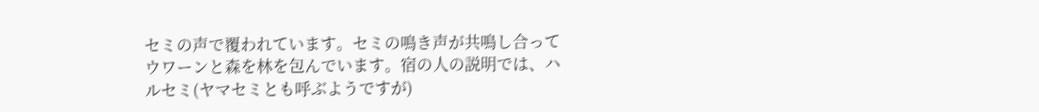セミの声で覆われています。セミの鳴き声が共鳴し合ってウワーンと森を林を包んでいます。宿の人の説明では、ハルセミ(ヤマセミとも呼ぶようですが)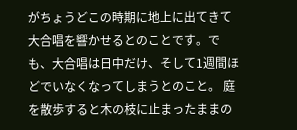がちょうどこの時期に地上に出てきて大合唱を響かせるとのことです。でも、大合唱は日中だけ、そして1週間ほどでいなくなってしまうとのこと。 庭を散歩すると木の枝に止まったままの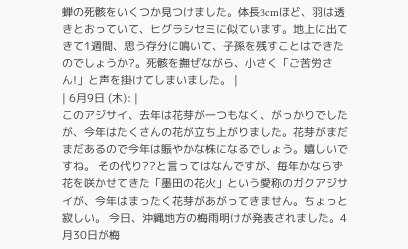蝉の死骸をいくつか見つけました。体長3cmほど、羽は透きとおっていて、ヒグラシセミに似ています。地上に出てきて1週間、思う存分に鳴いて、子孫を残すことはできたのでしょうか?。死骸を撫ぜながら、小さく「ご苦労さん!」と声を掛けてしまいました。 |
| 6月9日 (木): |
このアジサイ、去年は花芽が一つもなく、がっかりでしたが、今年はたくさんの花が立ち上がりました。花芽がまだまだあるので今年は賑やかな株になるでしょう。嬉しいですね。 その代り??と言ってはなんですが、毎年かならず花を咲かせてきた「墨田の花火」という愛称のガクアジサイが、今年はまったく花芽があがってきません。ちょっと寂しい。 今日、沖縄地方の梅雨明けが発表されました。4月30日が梅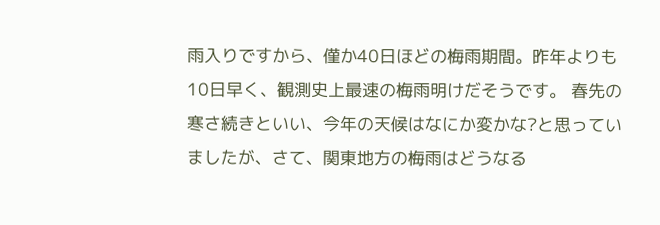雨入りですから、僅か40日ほどの梅雨期間。昨年よりも10日早く、観測史上最速の梅雨明けだそうです。 春先の寒さ続きといい、今年の天候はなにか変かな?と思っていましたが、さて、関東地方の梅雨はどうなる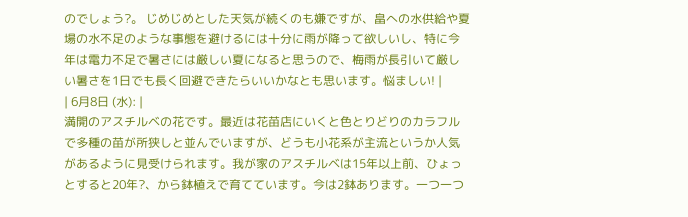のでしょう?。 じめじめとした天気が続くのも嫌ですが、畠への水供給や夏場の水不足のような事態を避けるには十分に雨が降って欲しいし、特に今年は電力不足で暑さには厳しい夏になると思うので、梅雨が長引いて厳しい暑さを1日でも長く回避できたらいいかなとも思います。悩ましい! |
| 6月8日 (水): |
満開のアスチルベの花です。最近は花苗店にいくと色とりどりのカラフルで多種の苗が所狭しと並んでいますが、どうも小花系が主流というか人気があるように見受けられます。我が家のアスチルベは15年以上前、ひょっとすると20年?、から鉢植えで育てています。今は2鉢あります。一つ一つ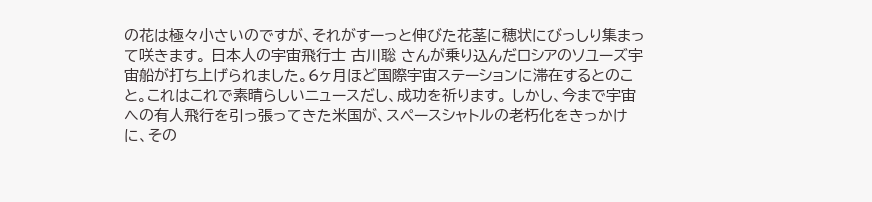の花は極々小さいのですが、それがすーっと伸びた花茎に穂状にびっしり集まって咲きます。 日本人の宇宙飛行士 古川聡 さんが乗り込んだロシアのソユーズ宇宙船が打ち上げられました。6ヶ月ほど国際宇宙ステーションに滞在するとのこと。これはこれで素晴らしいニュースだし、成功を祈ります。 しかし、今まで宇宙への有人飛行を引っ張ってきた米国が、スペースシャトルの老朽化をきっかけに、その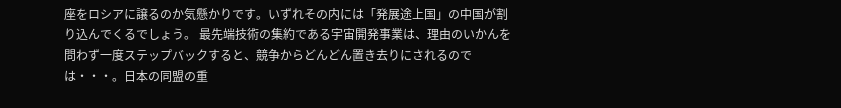座をロシアに譲るのか気懸かりです。いずれその内には「発展途上国」の中国が割り込んでくるでしょう。 最先端技術の集約である宇宙開発事業は、理由のいかんを問わず一度ステップバックすると、競争からどんどん置き去りにされるのでは・・・。日本の同盟の重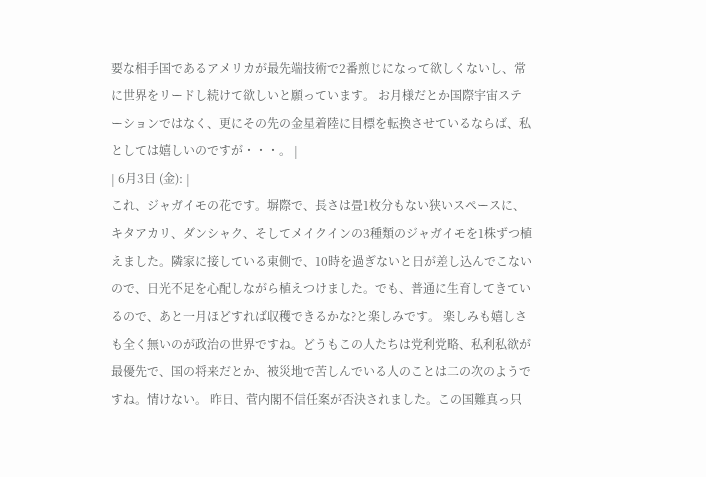要な相手国であるアメリカが最先端技術で2番煎じになって欲しくないし、常に世界をリードし続けて欲しいと願っています。 お月様だとか国際宇宙ステーションではなく、更にその先の金星着陸に目標を転換させているならば、私としては嬉しいのですが・・・。 |
| 6月3日 (金): |
これ、ジャガイモの花です。塀際で、長さは畳1枚分もない狭いスペースに、キタアカリ、ダンシャク、そしてメイクインの3種類のジャガイモを1株ずつ植えました。隣家に接している東側で、10時を過ぎないと日が差し込んでこないので、日光不足を心配しながら植えつけました。でも、普通に生育してきているので、あと一月ほどすれば収穫できるかな?と楽しみです。 楽しみも嬉しさも全く無いのが政治の世界ですね。どうもこの人たちは党利党略、私利私欲が最優先で、国の将来だとか、被災地で苦しんでいる人のことは二の次のようですね。情けない。 昨日、菅内閣不信任案が否決されました。この国難真っ只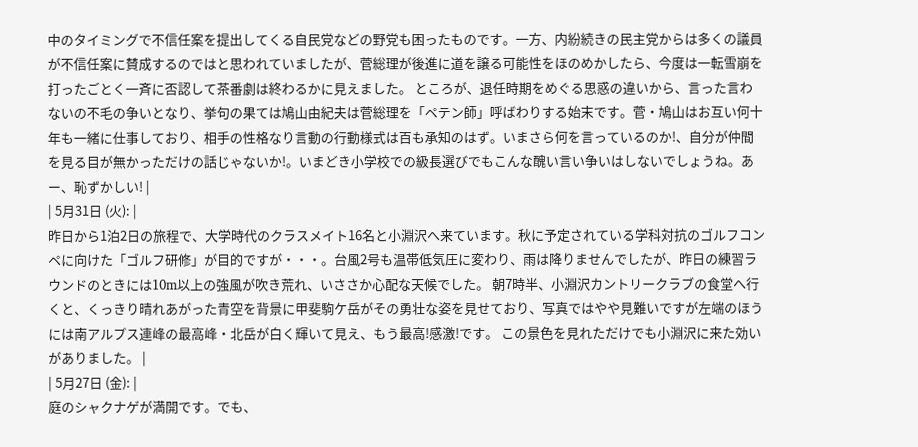中のタイミングで不信任案を提出してくる自民党などの野党も困ったものです。一方、内紛続きの民主党からは多くの議員が不信任案に賛成するのではと思われていましたが、菅総理が後進に道を譲る可能性をほのめかしたら、今度は一転雪崩を打ったごとく一斉に否認して茶番劇は終わるかに見えました。 ところが、退任時期をめぐる思惑の違いから、言った言わないの不毛の争いとなり、挙句の果ては鳩山由紀夫は菅総理を「ペテン師」呼ばわりする始末です。菅・鳩山はお互い何十年も一緒に仕事しており、相手の性格なり言動の行動様式は百も承知のはず。いまさら何を言っているのか!、自分が仲間を見る目が無かっただけの話じゃないか!。いまどき小学校での級長選びでもこんな醜い言い争いはしないでしょうね。あー、恥ずかしい! |
| 5月31日 (火): |
昨日から1泊2日の旅程で、大学時代のクラスメイト16名と小淵沢へ来ています。秋に予定されている学科対抗のゴルフコンペに向けた「ゴルフ研修」が目的ですが・・・。台風2号も温帯低気圧に変わり、雨は降りませんでしたが、昨日の練習ラウンドのときには10m以上の強風が吹き荒れ、いささか心配な天候でした。 朝7時半、小淵沢カントリークラブの食堂へ行くと、くっきり晴れあがった青空を背景に甲斐駒ケ岳がその勇壮な姿を見せており、写真ではやや見難いですが左端のほうには南アルプス連峰の最高峰・北岳が白く輝いて見え、もう最高!感激!です。 この景色を見れただけでも小淵沢に来た効いがありました。 |
| 5月27日 (金): |
庭のシャクナゲが満開です。でも、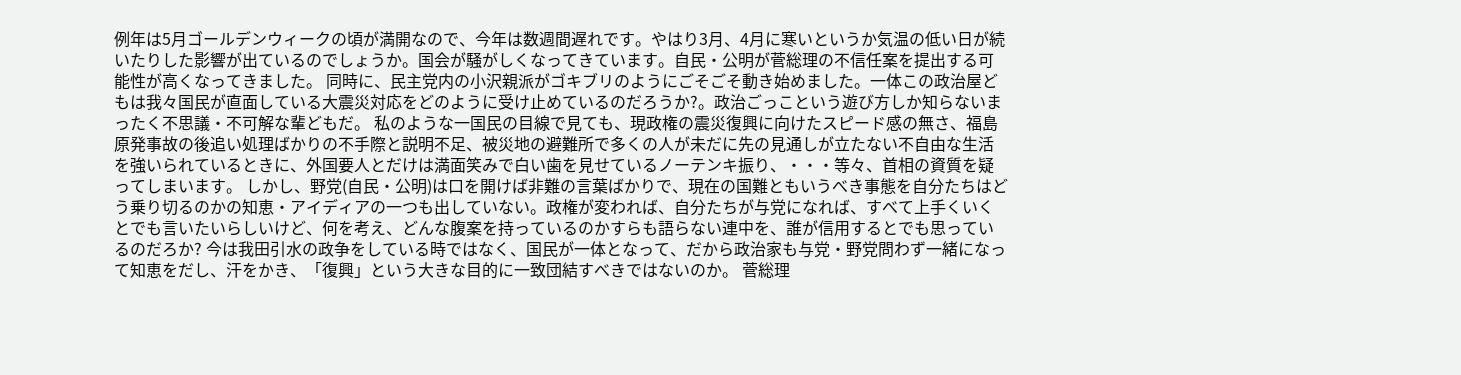例年は5月ゴールデンウィークの頃が満開なので、今年は数週間遅れです。やはり3月、4月に寒いというか気温の低い日が続いたりした影響が出ているのでしょうか。国会が騒がしくなってきています。自民・公明が菅総理の不信任案を提出する可能性が高くなってきました。 同時に、民主党内の小沢親派がゴキブリのようにごそごそ動き始めました。一体この政治屋どもは我々国民が直面している大震災対応をどのように受け止めているのだろうか?。政治ごっこという遊び方しか知らないまったく不思議・不可解な輩どもだ。 私のような一国民の目線で見ても、現政権の震災復興に向けたスピード感の無さ、福島原発事故の後追い処理ばかりの不手際と説明不足、被災地の避難所で多くの人が未だに先の見通しが立たない不自由な生活を強いられているときに、外国要人とだけは満面笑みで白い歯を見せているノーテンキ振り、・・・等々、首相の資質を疑ってしまいます。 しかし、野党(自民・公明)は口を開けば非難の言葉ばかりで、現在の国難ともいうべき事態を自分たちはどう乗り切るのかの知恵・アイディアの一つも出していない。政権が変われば、自分たちが与党になれば、すべて上手くいくとでも言いたいらしいけど、何を考え、どんな腹案を持っているのかすらも語らない連中を、誰が信用するとでも思っているのだろか? 今は我田引水の政争をしている時ではなく、国民が一体となって、だから政治家も与党・野党問わず一緒になって知恵をだし、汗をかき、「復興」という大きな目的に一致団結すべきではないのか。 菅総理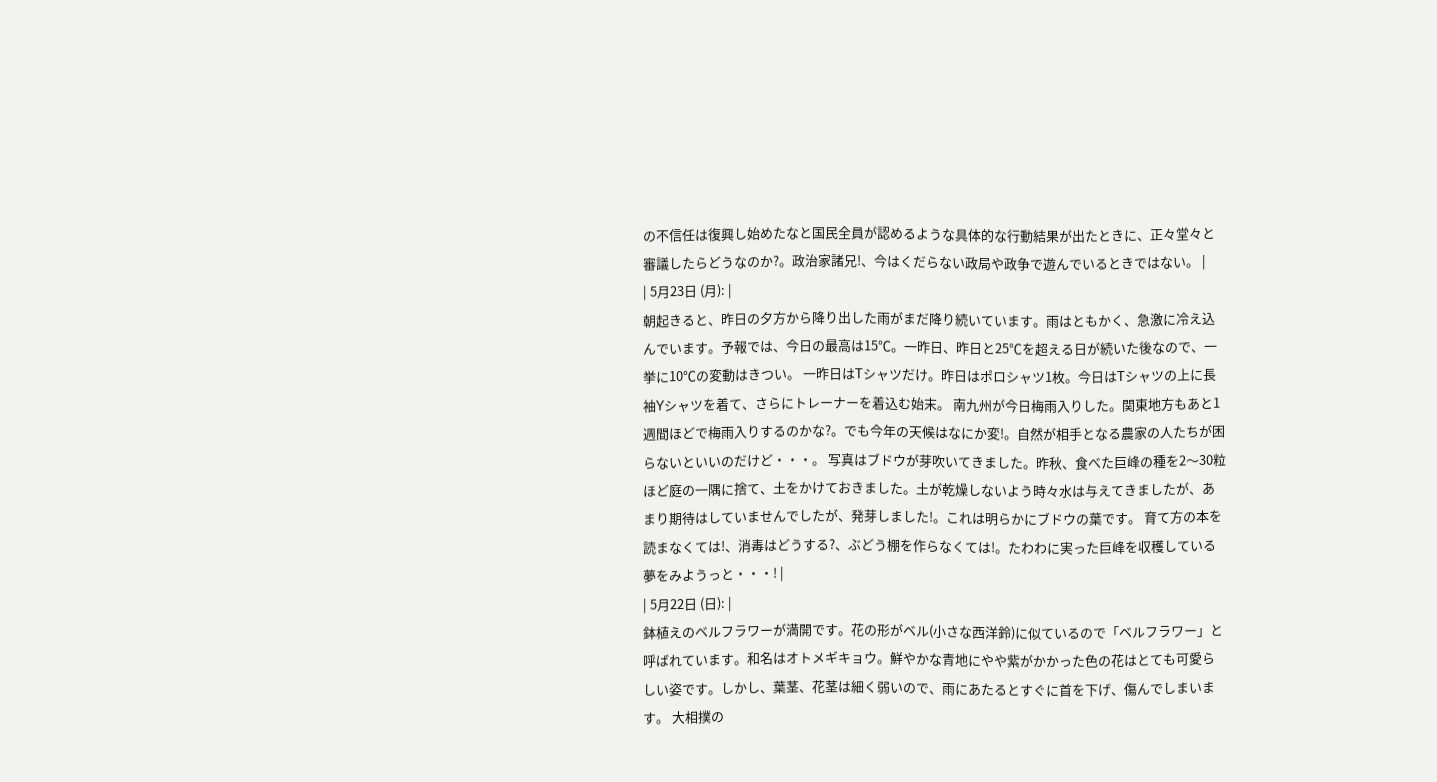の不信任は復興し始めたなと国民全員が認めるような具体的な行動結果が出たときに、正々堂々と審議したらどうなのか?。政治家諸兄!、今はくだらない政局や政争で遊んでいるときではない。 |
| 5月23日 (月): |
朝起きると、昨日の夕方から降り出した雨がまだ降り続いています。雨はともかく、急激に冷え込んでいます。予報では、今日の最高は15℃。一昨日、昨日と25℃を超える日が続いた後なので、一挙に10℃の変動はきつい。 一昨日はTシャツだけ。昨日はポロシャツ1枚。今日はTシャツの上に長袖Yシャツを着て、さらにトレーナーを着込む始末。 南九州が今日梅雨入りした。関東地方もあと1週間ほどで梅雨入りするのかな?。でも今年の天候はなにか変!。自然が相手となる農家の人たちが困らないといいのだけど・・・。 写真はブドウが芽吹いてきました。昨秋、食べた巨峰の種を2〜30粒ほど庭の一隅に捨て、土をかけておきました。土が乾燥しないよう時々水は与えてきましたが、あまり期待はしていませんでしたが、発芽しました!。これは明らかにブドウの葉です。 育て方の本を読まなくては!、消毒はどうする?、ぶどう棚を作らなくては!。たわわに実った巨峰を収穫している夢をみようっと・・・! |
| 5月22日 (日): |
鉢植えのベルフラワーが満開です。花の形がベル(小さな西洋鈴)に似ているので「ベルフラワー」と呼ばれています。和名はオトメギキョウ。鮮やかな青地にやや紫がかかった色の花はとても可愛らしい姿です。しかし、葉茎、花茎は細く弱いので、雨にあたるとすぐに首を下げ、傷んでしまいます。 大相撲の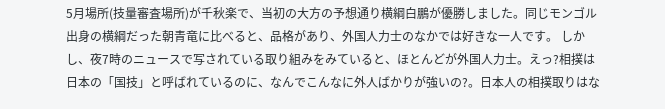5月場所(技量審査場所)が千秋楽で、当初の大方の予想通り横綱白鵬が優勝しました。同じモンゴル出身の横綱だった朝青竜に比べると、品格があり、外国人力士のなかでは好きな一人です。 しかし、夜7時のニュースで写されている取り組みをみていると、ほとんどが外国人力士。えっ?相撲は日本の「国技」と呼ばれているのに、なんでこんなに外人ばかりが強いの?。日本人の相撲取りはな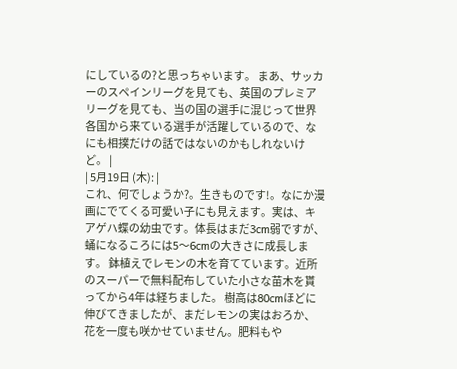にしているの?と思っちゃいます。 まあ、サッカーのスペインリーグを見ても、英国のプレミアリーグを見ても、当の国の選手に混じって世界各国から来ている選手が活躍しているので、なにも相撲だけの話ではないのかもしれないけど。 |
| 5月19日 (木): |
これ、何でしょうか?。生きものです!。なにか漫画にでてくる可愛い子にも見えます。実は、キアゲハ蝶の幼虫です。体長はまだ3cm弱ですが、蛹になるころには5〜6cmの大きさに成長します。 鉢植えでレモンの木を育てています。近所のスーパーで無料配布していた小さな苗木を貰ってから4年は経ちました。 樹高は80cmほどに伸びてきましたが、まだレモンの実はおろか、花を一度も咲かせていません。肥料もや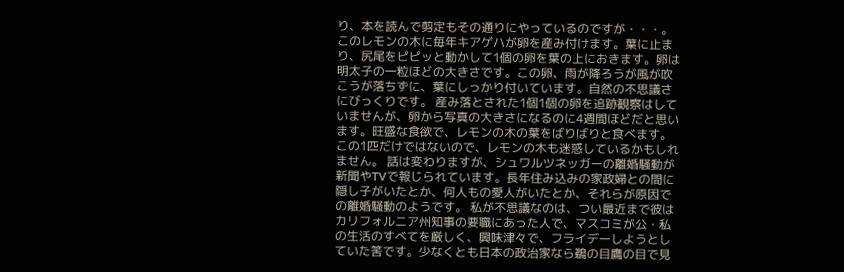り、本を読んで剪定もその通りにやっているのですが・・・。 このレモンの木に毎年キアゲハが卵を産み付けます。葉に止まり、尻尾をピピッと動かして1個の卵を葉の上におきます。卵は明太子の一粒ほどの大きさです。この卵、雨が降ろうが風が吹こうが落ちずに、葉にしっかり付いています。自然の不思議さにびっくりです。 産み落とされた1個1個の卵を追跡観察はしていませんが、卵から写真の大きさになるのに4週間ほどだと思います。旺盛な食欲で、レモンの木の葉をばりばりと食べます。この1匹だけではないので、レモンの木も迷惑しているかもしれません。 話は変わりますが、シュワルツネッガーの離婚騒動が新聞やTVで報じられています。長年住み込みの家政婦との間に隠し子がいたとか、何人もの愛人がいたとか、それらが原因での離婚騒動のようです。 私が不思議なのは、つい最近まで彼はカリフォルニア州知事の要職にあった人で、マスコミが公・私の生活のすべてを厳しく、興味津々で、フライデーしようとしていた筈です。少なくとも日本の政治家なら鵜の目鷹の目で見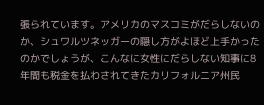張られています。アメリカのマスコミがだらしないのか、シュワルツネッガーの隠し方がよほど上手かったのかでしょうが、こんなに女性にだらしない知事に8年間も税金を払わされてきたカリフォルニア州民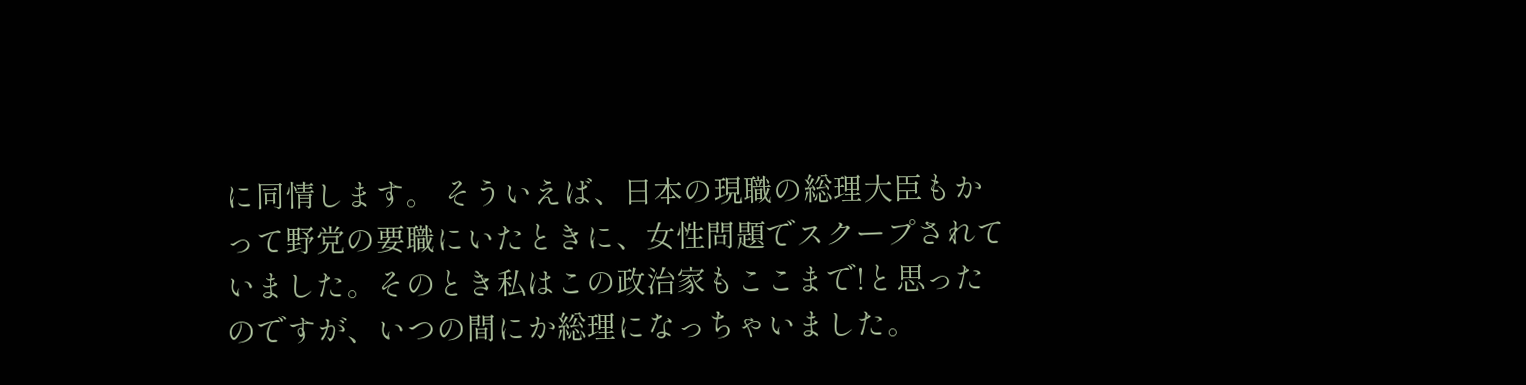に同情します。 そういえば、日本の現職の総理大臣もかって野党の要職にいたときに、女性問題でスクープされていました。そのとき私はこの政治家もここまで!と思ったのですが、いつの間にか総理になっちゃいました。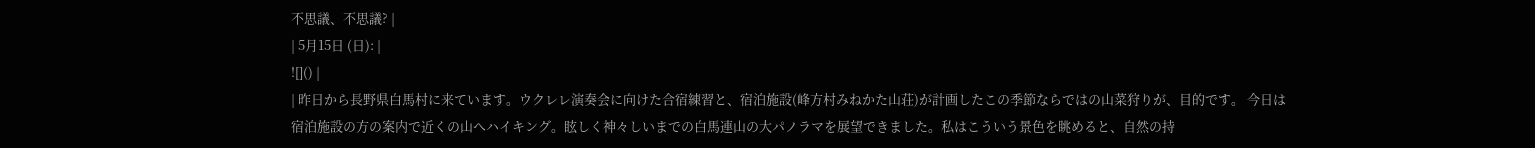不思議、不思議? |
| 5月15日 (日): |
![]() |
| 昨日から長野県白馬村に来ています。ウクレレ演奏会に向けた合宿練習と、宿泊施設(峰方村みねかた山荘)が計画したこの季節ならではの山菜狩りが、目的です。 今日は宿泊施設の方の案内で近くの山へハイキング。眩しく神々しいまでの白馬連山の大パノラマを展望できました。私はこういう景色を眺めると、自然の持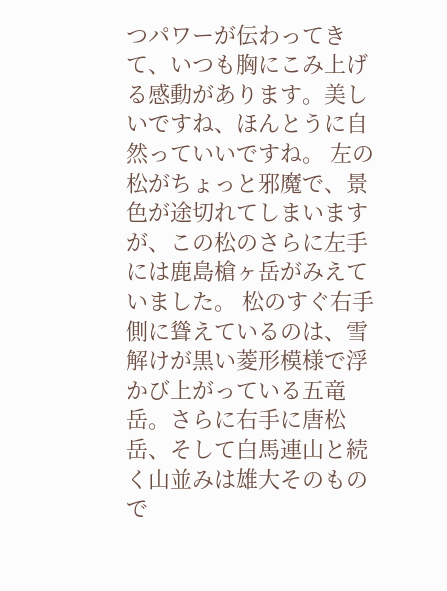つパワーが伝わってきて、いつも胸にこみ上げる感動があります。美しいですね、ほんとうに自然っていいですね。 左の松がちょっと邪魔で、景色が途切れてしまいますが、この松のさらに左手には鹿島槍ヶ岳がみえていました。 松のすぐ右手側に聳えているのは、雪解けが黒い菱形模様で浮かび上がっている五竜岳。さらに右手に唐松岳、そして白馬連山と続く山並みは雄大そのもので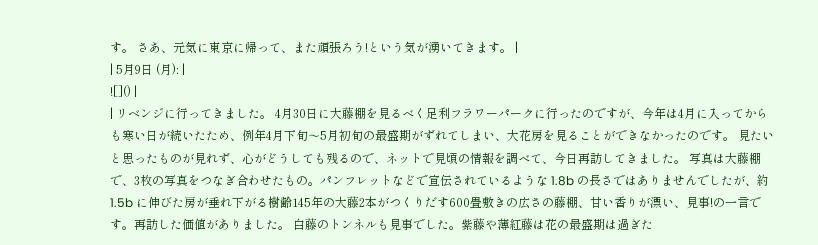す。 さあ、元気に東京に帰って、また頑張ろう!という気が湧いてきます。 |
| 5月9日 (月): |
![]() |
| リベンジに行ってきました。 4月30日に大藤棚を見るべく足利フラワーパークに行ったのですが、今年は4月に入ってからも寒い日が続いたため、例年4月下旬〜5月初旬の最盛期がずれてしまい、大花房を見ることができなかったのです。 見たいと思ったものが見れず、心がどうしても残るので、ネットで見頃の情報を調べて、今日再訪してきました。 写真は大藤棚で、3枚の写真をつなぎ合わせたもの。パンフレットなどで宣伝されているような 1.8b の長さではありませんでしたが、約 1.5b に伸びた房が垂れ下がる樹齢145年の大藤2本がつくりだす600畳敷きの広さの藤棚、甘い香りが漂い、見事!の一言です。再訪した価値がありました。 白藤のトンネルも見事でした。紫藤や薄紅藤は花の最盛期は過ぎた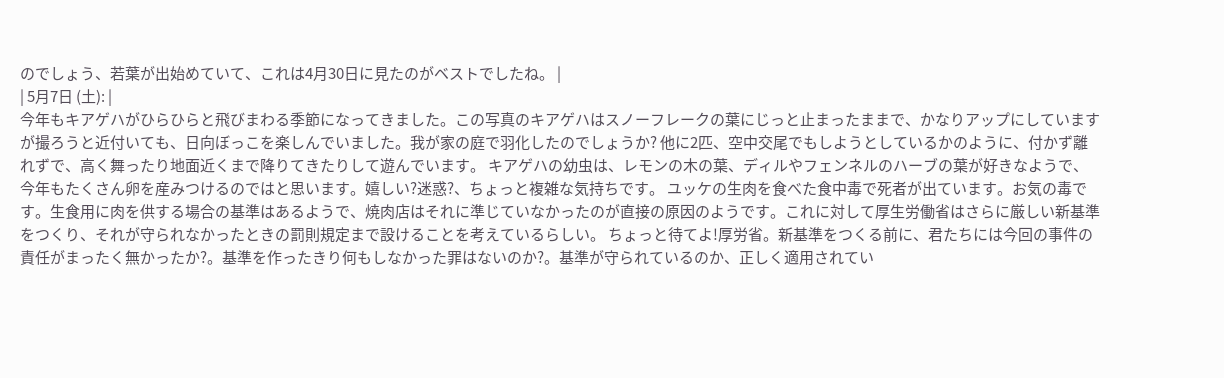のでしょう、若葉が出始めていて、これは4月30日に見たのがベストでしたね。 |
| 5月7日 (土): |
今年もキアゲハがひらひらと飛びまわる季節になってきました。この写真のキアゲハはスノーフレークの葉にじっと止まったままで、かなりアップにしていますが撮ろうと近付いても、日向ぼっこを楽しんでいました。我が家の庭で羽化したのでしょうか? 他に2匹、空中交尾でもしようとしているかのように、付かず離れずで、高く舞ったり地面近くまで降りてきたりして遊んでいます。 キアゲハの幼虫は、レモンの木の葉、ディルやフェンネルのハーブの葉が好きなようで、今年もたくさん卵を産みつけるのではと思います。嬉しい?迷惑?、ちょっと複雑な気持ちです。 ユッケの生肉を食べた食中毒で死者が出ています。お気の毒です。生食用に肉を供する場合の基準はあるようで、焼肉店はそれに準じていなかったのが直接の原因のようです。これに対して厚生労働省はさらに厳しい新基準をつくり、それが守られなかったときの罰則規定まで設けることを考えているらしい。 ちょっと待てよ!厚労省。新基準をつくる前に、君たちには今回の事件の責任がまったく無かったか?。基準を作ったきり何もしなかった罪はないのか?。基準が守られているのか、正しく適用されてい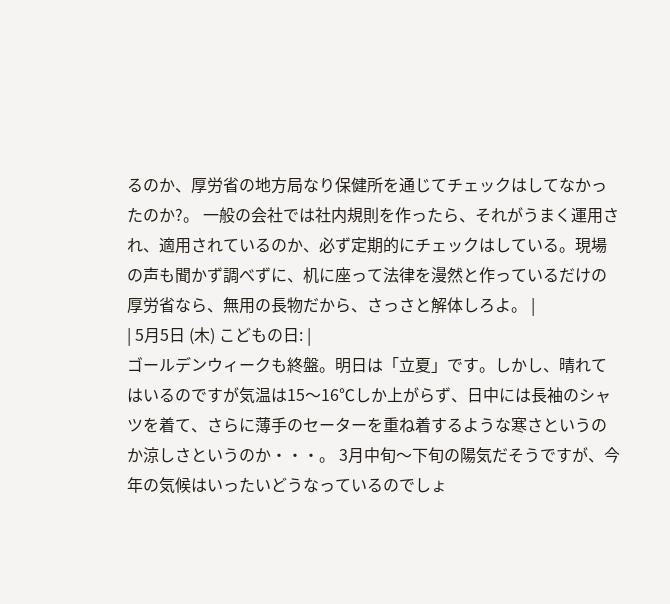るのか、厚労省の地方局なり保健所を通じてチェックはしてなかったのか?。 一般の会社では社内規則を作ったら、それがうまく運用され、適用されているのか、必ず定期的にチェックはしている。現場の声も聞かず調べずに、机に座って法律を漫然と作っているだけの厚労省なら、無用の長物だから、さっさと解体しろよ。 |
| 5月5日 (木) こどもの日: |
ゴールデンウィークも終盤。明日は「立夏」です。しかし、晴れてはいるのですが気温は15〜16℃しか上がらず、日中には長袖のシャツを着て、さらに薄手のセーターを重ね着するような寒さというのか涼しさというのか・・・。 3月中旬〜下旬の陽気だそうですが、今年の気候はいったいどうなっているのでしょ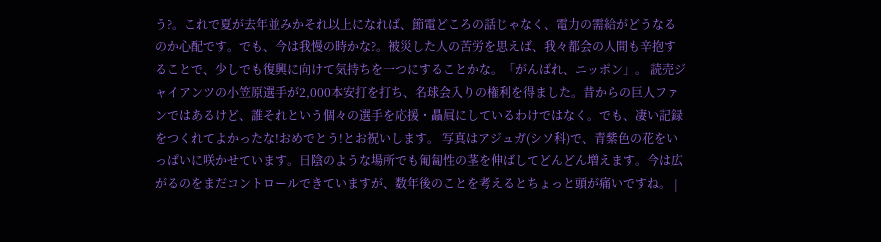う?。これで夏が去年並みかそれ以上になれば、節電どころの話じゃなく、電力の需給がどうなるのか心配です。でも、今は我慢の時かな?。被災した人の苦労を思えば、我々都会の人間も辛抱することで、少しでも復興に向けて気持ちを一つにすることかな。「がんばれ、ニッポン」。 読売ジャイアンツの小笠原選手が2,000本安打を打ち、名球会入りの権利を得ました。昔からの巨人ファンではあるけど、誰それという個々の選手を応援・贔屓にしているわけではなく。でも、凄い記録をつくれてよかったな!おめでとう!とお祝いします。 写真はアジュガ(シソ科)で、青紫色の花をいっぱいに咲かせています。日陰のような場所でも匍匐性の茎を伸ばしてどんどん増えます。今は広がるのをまだコントロールできていますが、数年後のことを考えるとちょっと頭が痛いですね。 |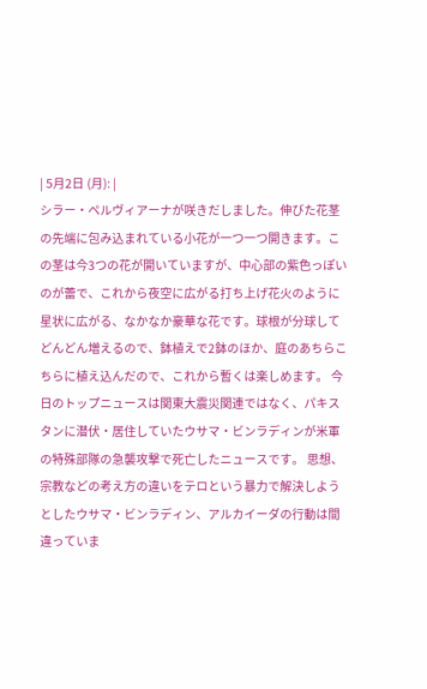| 5月2日 (月): |
シラー・ペルヴィアーナが咲きだしました。伸びた花茎の先端に包み込まれている小花が一つ一つ開きます。この茎は今3つの花が開いていますが、中心部の紫色っぽいのが蕾で、これから夜空に広がる打ち上げ花火のように星状に広がる、なかなか豪華な花です。球根が分球してどんどん増えるので、鉢植えで2鉢のほか、庭のあちらこちらに植え込んだので、これから暫くは楽しめます。 今日のトップニュースは関東大震災関連ではなく、パキスタンに潜伏・居住していたウサマ・ビンラディンが米軍の特殊部隊の急襲攻撃で死亡したニュースです。 思想、宗教などの考え方の違いをテロという暴力で解決しようとしたウサマ・ビンラディン、アルカイーダの行動は間違っていま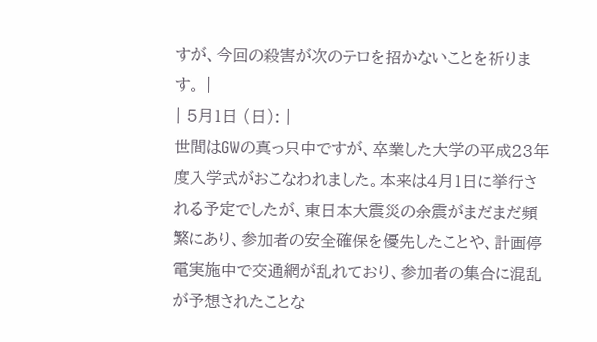すが、今回の殺害が次のテロを招かないことを祈ります。 |
| 5月1日 (日): |
世間はGWの真っ只中ですが、卒業した大学の平成23年度入学式がおこなわれました。本来は4月1日に挙行される予定でしたが、東日本大震災の余震がまだまだ頻繁にあり、参加者の安全確保を優先したことや、計画停電実施中で交通網が乱れており、参加者の集合に混乱が予想されたことな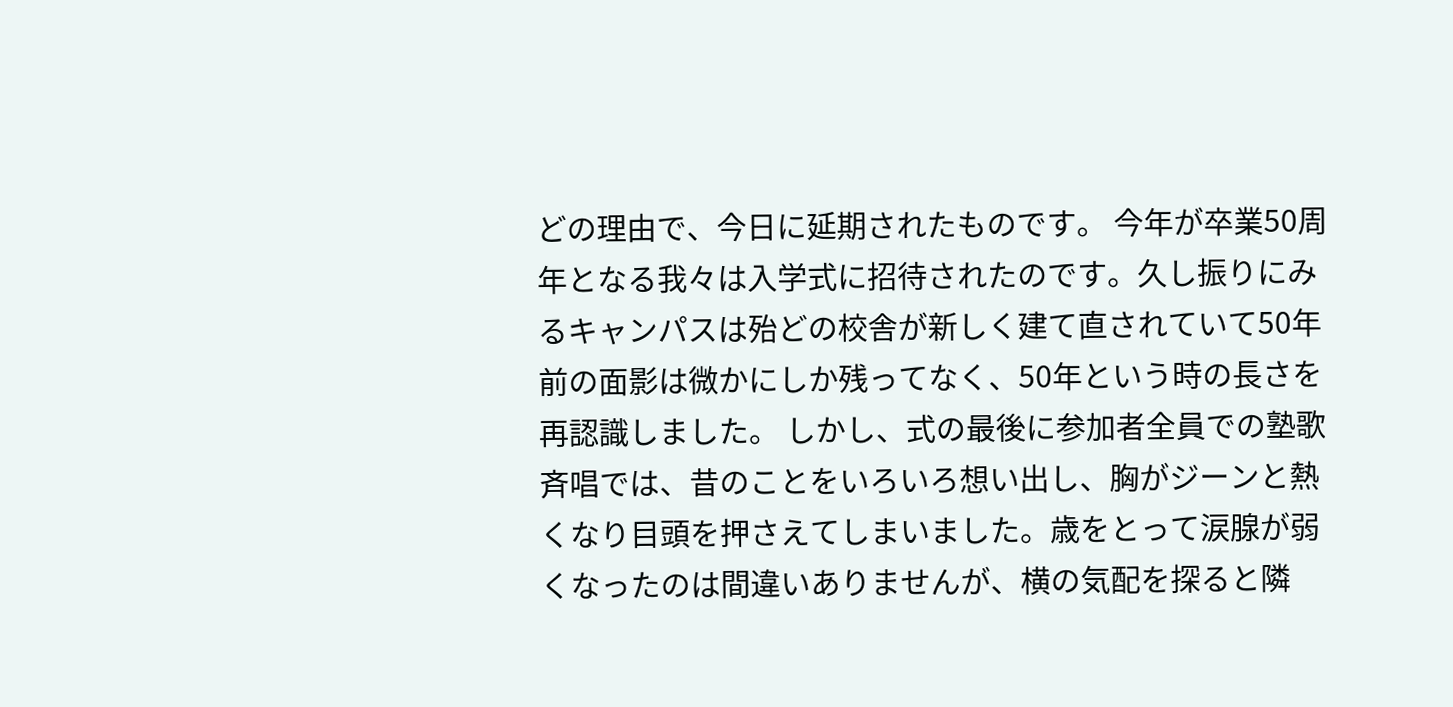どの理由で、今日に延期されたものです。 今年が卒業50周年となる我々は入学式に招待されたのです。久し振りにみるキャンパスは殆どの校舎が新しく建て直されていて50年前の面影は微かにしか残ってなく、50年という時の長さを再認識しました。 しかし、式の最後に参加者全員での塾歌斉唱では、昔のことをいろいろ想い出し、胸がジーンと熱くなり目頭を押さえてしまいました。歳をとって涙腺が弱くなったのは間違いありませんが、横の気配を探ると隣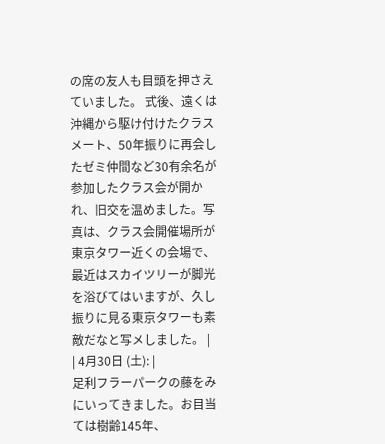の席の友人も目頭を押さえていました。 式後、遠くは沖縄から駆け付けたクラスメート、50年振りに再会したゼミ仲間など30有余名が参加したクラス会が開かれ、旧交を温めました。写真は、クラス会開催場所が東京タワー近くの会場で、最近はスカイツリーが脚光を浴びてはいますが、久し振りに見る東京タワーも素敵だなと写メしました。 |
| 4月30日 (土): |
足利フラーパークの藤をみにいってきました。お目当ては樹齢145年、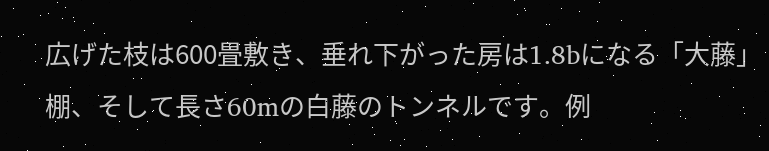広げた枝は600畳敷き、垂れ下がった房は1.8bになる「大藤」棚、そして長さ60mの白藤のトンネルです。例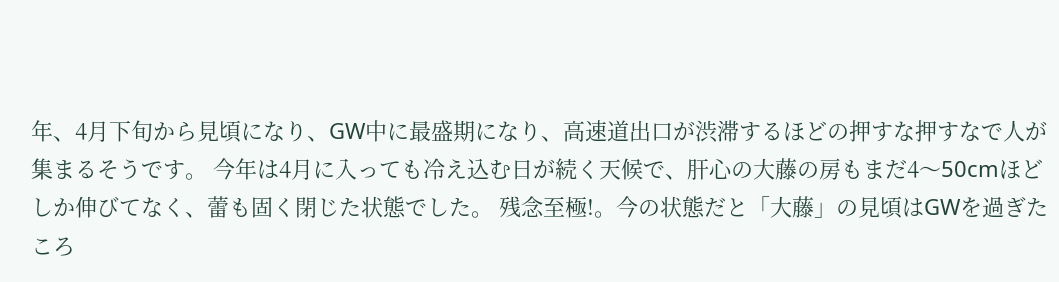年、4月下旬から見頃になり、GW中に最盛期になり、高速道出口が渋滞するほどの押すな押すなで人が集まるそうです。 今年は4月に入っても冷え込む日が続く天候で、肝心の大藤の房もまだ4〜50cmほどしか伸びてなく、蕾も固く閉じた状態でした。 残念至極!。今の状態だと「大藤」の見頃はGWを過ぎたころ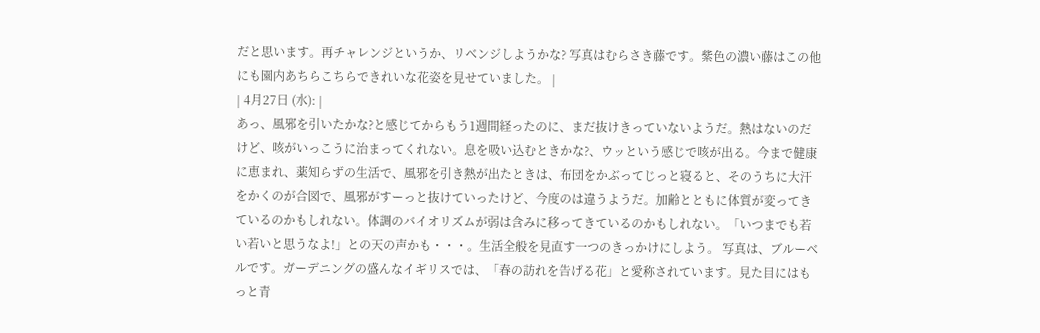だと思います。再チャレンジというか、リベンジしようかな? 写真はむらさき藤です。紫色の濃い藤はこの他にも園内あちらこちらできれいな花姿を見せていました。 |
| 4月27日 (水): |
あっ、風邪を引いたかな?と感じてからもう1週間経ったのに、まだ抜けきっていないようだ。熱はないのだけど、咳がいっこうに治まってくれない。息を吸い込むときかな?、ウッという感じで咳が出る。今まで健康に恵まれ、薬知らずの生活で、風邪を引き熱が出たときは、布団をかぶってじっと寝ると、そのうちに大汗をかくのが合図で、風邪がすーっと抜けていったけど、今度のは違うようだ。加齢とともに体質が変ってきているのかもしれない。体調のバイオリズムが弱は含みに移ってきているのかもしれない。「いつまでも若い若いと思うなよ!」との天の声かも・・・。生活全般を見直す一つのきっかけにしよう。 写真は、ブルーベルです。ガーデニングの盛んなイギリスでは、「春の訪れを告げる花」と愛称されています。見た目にはもっと青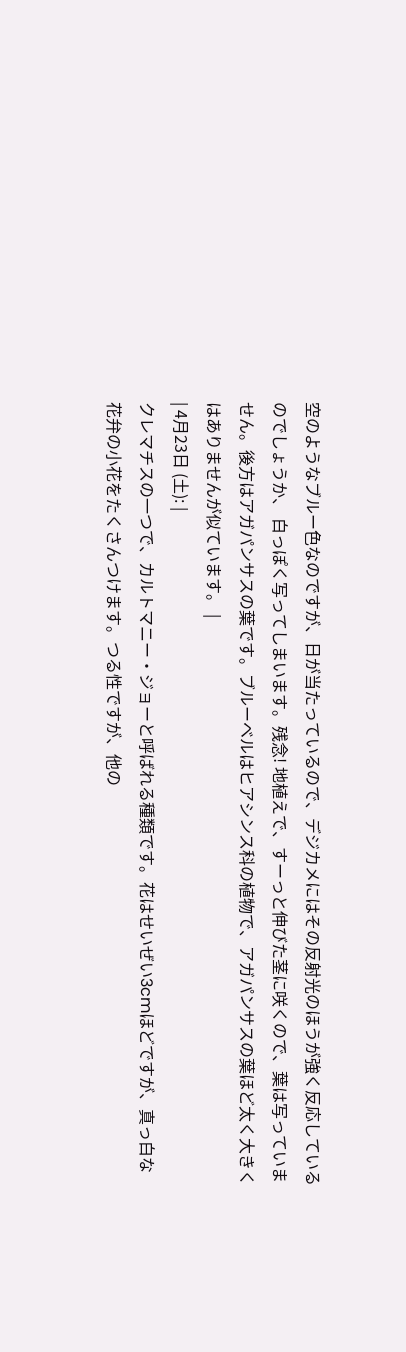空のようなブルー色なのですが、日が当たっているので、デジカメにはその反射光のほうが強く反応しているのでしょうか、 白っぽく写ってしまいます。残念! 地植えで、すーっと伸びた茎に咲くので、葉は写っていません。後方はアガパンサスの葉です。ブルーベルはヒアシンス科の植物で、アガパンサスの葉ほど太く大きくはありませんが似ています。 |
| 4月23日 (土): |
クレマチスの一つで、カルトマニー・ジョーと呼ばれる種類です。花はせいぜい3cmほどですが、真っ白な花弁の小花をたくさんつけます。つる性ですが、他の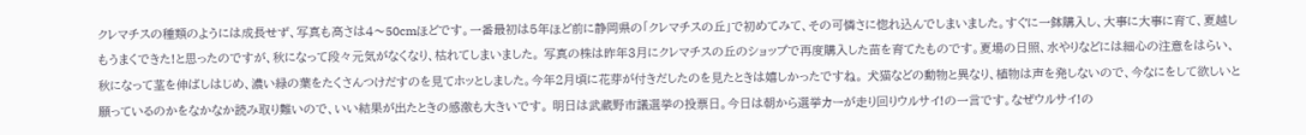クレマチスの種類のようには成長せず、写真も高さは4〜50cmほどです。一番最初は5年ほど前に静岡県の「クレマチスの丘」で初めてみて、その可憐さに惚れ込んでしまいました。すぐに一鉢購入し、大事に大事に育て、夏越しもうまくできた!と思ったのですが、秋になって段々元気がなくなり、枯れてしまいました。 写真の株は昨年3月にクレマチスの丘のショップで再度購入した苗を育てたものです。夏場の日照、水やりなどには細心の注意をはらい、秋になって茎を伸ばしはじめ、濃い緑の葉をたくさんつけだすのを見てホッとしました。今年2月頃に花芽が付きだしたのを見たときは嬉しかったですね。 犬猫などの動物と異なり、植物は声を発しないので、今なにをして欲しいと願っているのかをなかなか読み取り難いので、いい結果が出たときの感激も大きいです。 明日は武蔵野市議選挙の投票日。今日は朝から選挙カーが走り回りウルサイ!の一言です。なぜウルサイ!の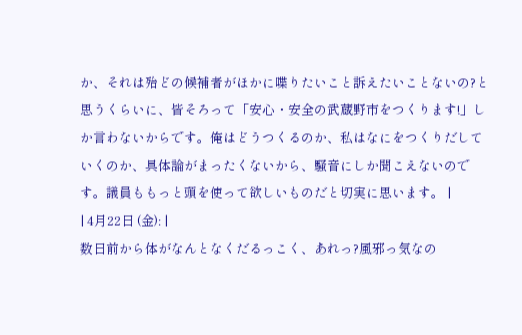か、それは殆どの候補者がほかに喋りたいこと訴えたいことないの?と思うくらいに、皆そろって「安心・安全の武蔵野市をつくります!」しか言わないからです。俺はどうつくるのか、私はなにをつくりだしていくのか、具体論がまったくないから、騒音にしか聞こえないのです。議員ももっと頭を使って欲しいものだと切実に思います。 |
| 4月22日 (金): |
数日前から体がなんとなくだるっこく、あれっ?風邪っ気なの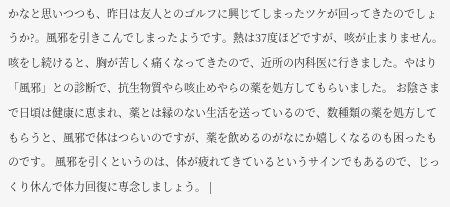かなと思いつつも、昨日は友人とのゴルフに興じてしまったツケが回ってきたのでしょうか?。風邪を引きこんでしまったようです。熱は37度ほどですが、咳が止まりません。咳をし続けると、胸が苦しく痛くなってきたので、近所の内科医に行きました。やはり「風邪」との診断で、抗生物質やら咳止めやらの薬を処方してもらいました。 お陰さまで日頃は健康に恵まれ、薬とは縁のない生活を送っているので、数種類の薬を処方してもらうと、風邪で体はつらいのですが、薬を飲めるのがなにか嬉しくなるのも困ったものです。 風邪を引くというのは、体が疲れてきているというサインでもあるので、じっくり休んで体力回復に専念しましょう。 |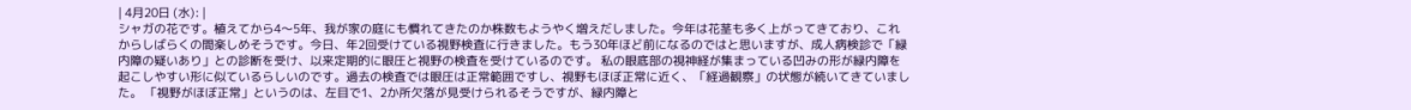| 4月20日 (水): |
シャガの花です。植えてから4〜5年、我が家の庭にも慣れてきたのか株数もようやく増えだしました。今年は花茎も多く上がってきており、これからしばらくの間楽しめそうです。今日、年2回受けている視野検査に行きました。もう30年ほど前になるのではと思いますが、成人病検診で「緑内障の疑いあり」との診断を受け、以来定期的に眼圧と視野の検査を受けているのです。 私の眼底部の視神経が集まっている凹みの形が緑内障を起こしやすい形に似ているらしいのです。過去の検査では眼圧は正常範囲ですし、視野もほぼ正常に近く、「経過観察」の状態が続いてきていました。 「視野がほぼ正常」というのは、左目で1、2か所欠落が見受けられるそうですが、緑内障と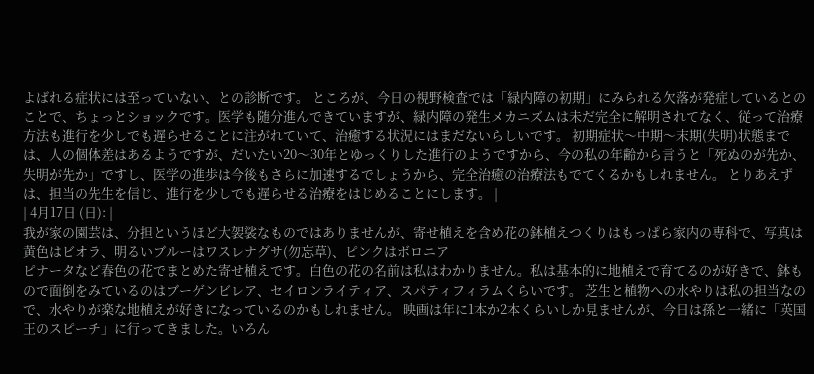よばれる症状には至っていない、との診断です。 ところが、今日の視野検査では「緑内障の初期」にみられる欠落が発症しているとのことで、ちょっとショックです。医学も随分進んできていますが、緑内障の発生メカニズムは未だ完全に解明されてなく、従って治療方法も進行を少しでも遅らせることに注がれていて、治癒する状況にはまだないらしいです。 初期症状〜中期〜末期(失明)状態までは、人の個体差はあるようですが、だいたい20〜30年とゆっくりした進行のようですから、今の私の年齢から言うと「死ぬのが先か、失明が先か」ですし、医学の進歩は今後もさらに加速するでしょうから、完全治癒の治療法もでてくるかもしれません。 とりあえずは、担当の先生を信じ、進行を少しでも遅らせる治療をはじめることにします。 |
| 4月17日 (日): |
我が家の園芸は、分担というほど大袈裟なものではありませんが、寄せ植えを含め花の鉢植えつくりはもっぱら家内の専科で、写真は黄色はビオラ、明るいブルーはワスレナグサ(勿忘草)、ピンクはボロニア
ピナータなど春色の花でまとめた寄せ植えです。白色の花の名前は私はわかりません。私は基本的に地植えで育てるのが好きで、鉢もので面倒をみているのはブーゲンビレア、セイロンライティア、スパティフィラムくらいです。 芝生と植物への水やりは私の担当なので、水やりが楽な地植えが好きになっているのかもしれません。 映画は年に1本か2本くらいしか見ませんが、今日は孫と一緒に「英国王のスピーチ」に行ってきました。いろん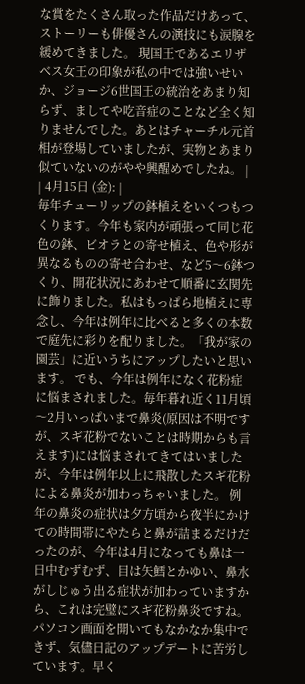な賞をたくさん取った作品だけあって、ストーリーも俳優さんの演技にも涙腺を緩めてきました。 現国王であるエリザベス女王の印象が私の中では強いせいか、ジョージ6世国王の統治をあまり知らず、ましてや吃音症のことなど全く知りませんでした。あとはチャーチル元首相が登場していましたが、実物とあまり似ていないのがやや興醒めでしたね。 |
| 4月15日 (金): |
毎年チューリップの鉢植えをいくつもつくります。今年も家内が頑張って同じ花色の鉢、ビオラとの寄せ植え、色や形が異なるものの寄せ合わせ、など5〜6鉢つくり、開花状況にあわせて順番に玄関先に飾りました。私はもっぱら地植えに専念し、今年は例年に比べると多くの本数で庭先に彩りを配りました。「我が家の園芸」に近いうちにアップしたいと思います。 でも、今年は例年になく花粉症に悩まされました。毎年暮れ近く11月頃〜2月いっぱいまで鼻炎(原因は不明ですが、スギ花粉でないことは時期からも言えます)には悩まされてきてはいましたが、今年は例年以上に飛散したスギ花粉による鼻炎が加わっちゃいました。 例年の鼻炎の症状は夕方頃から夜半にかけての時間帯にやたらと鼻が詰まるだけだったのが、今年は4月になっても鼻は一日中むずむず、目は矢鱈とかゆい、鼻水がしじゅう出る症状が加わっていますから、これは完璧にスギ花粉鼻炎ですね。 パソコン画面を開いてもなかなか集中できず、気儘日記のアップデートに苦労しています。早く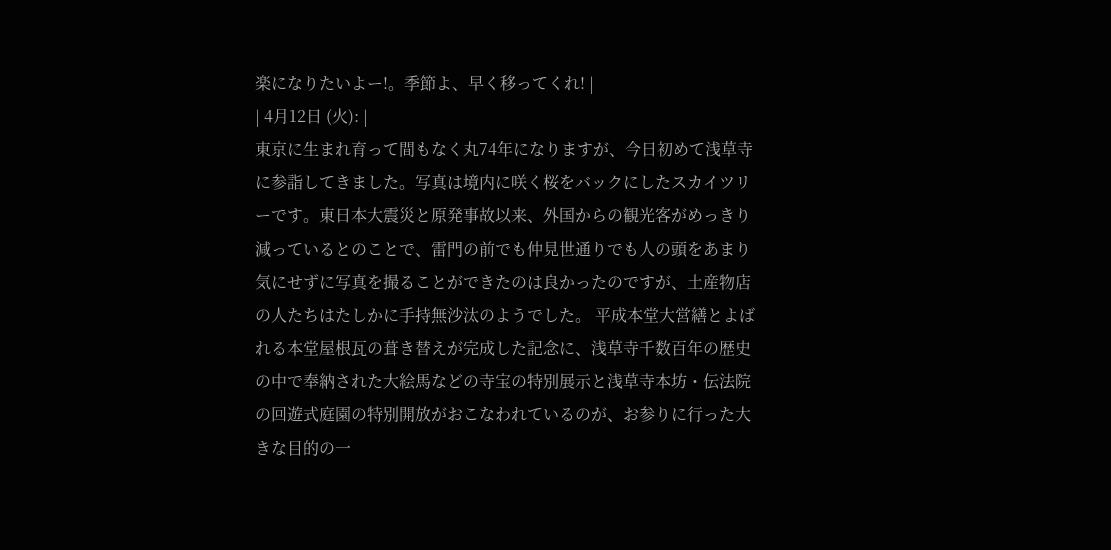楽になりたいよー!。季節よ、早く移ってくれ! |
| 4月12日 (火): |
東京に生まれ育って間もなく丸74年になりますが、今日初めて浅草寺に参詣してきました。写真は境内に咲く桜をバックにしたスカイツリーです。東日本大震災と原発事故以来、外国からの観光客がめっきり減っているとのことで、雷門の前でも仲見世通りでも人の頭をあまり気にせずに写真を撮ることができたのは良かったのですが、土産物店の人たちはたしかに手持無沙汰のようでした。 平成本堂大営繕とよばれる本堂屋根瓦の葺き替えが完成した記念に、浅草寺千数百年の歴史の中で奉納された大絵馬などの寺宝の特別展示と浅草寺本坊・伝法院の回遊式庭園の特別開放がおこなわれているのが、お参りに行った大きな目的の一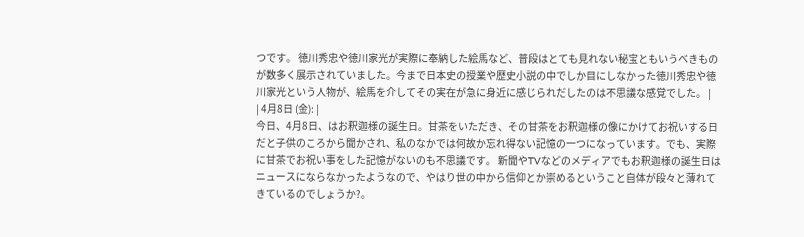つです。 徳川秀忠や徳川家光が実際に奉納した絵馬など、普段はとても見れない秘宝ともいうべきものが数多く展示されていました。今まで日本史の授業や歴史小説の中でしか目にしなかった徳川秀忠や徳川家光という人物が、絵馬を介してその実在が急に身近に感じられだしたのは不思議な感覚でした。 |
| 4月8日 (金): |
今日、4月8日、はお釈迦様の誕生日。甘茶をいただき、その甘茶をお釈迦様の像にかけてお祝いする日だと子供のころから聞かされ、私のなかでは何故か忘れ得ない記憶の一つになっています。でも、実際に甘茶でお祝い事をした記憶がないのも不思議です。 新聞やTVなどのメディアでもお釈迦様の誕生日はニュースにならなかったようなので、やはり世の中から信仰とか崇めるということ自体が段々と薄れてきているのでしょうか?。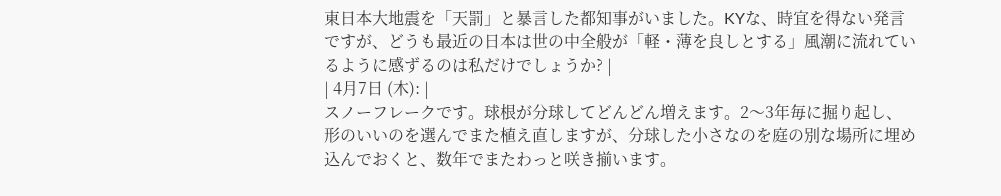東日本大地震を「天罰」と暴言した都知事がいました。KYな、時宜を得ない発言ですが、どうも最近の日本は世の中全般が「軽・薄を良しとする」風潮に流れているように感ずるのは私だけでしょうか? |
| 4月7日 (木): |
スノーフレークです。球根が分球してどんどん増えます。2〜3年毎に掘り起し、形のいいのを選んでまた植え直しますが、分球した小さなのを庭の別な場所に埋め込んでおくと、数年でまたわっと咲き揃います。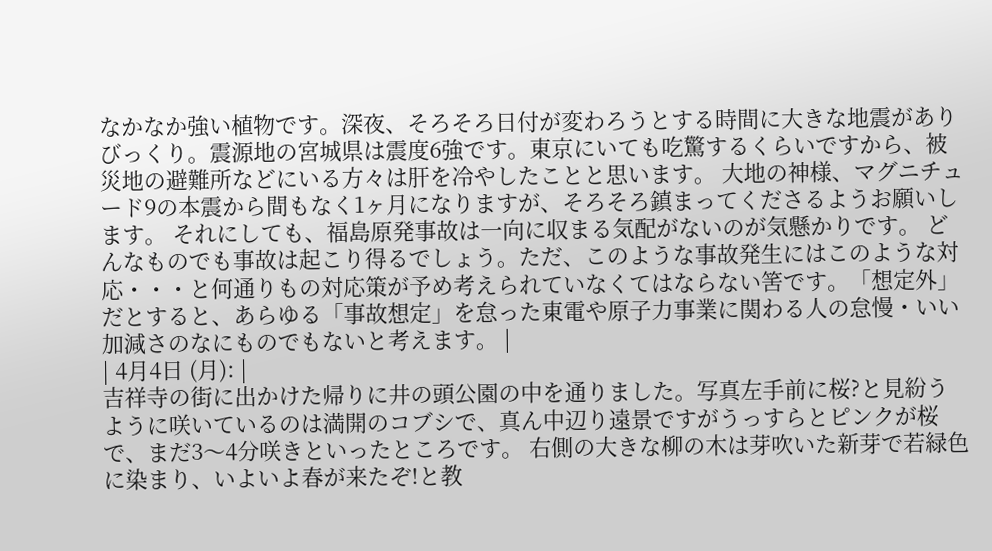なかなか強い植物です。深夜、そろそろ日付が変わろうとする時間に大きな地震がありびっくり。震源地の宮城県は震度6強です。東京にいても吃驚するくらいですから、被災地の避難所などにいる方々は肝を冷やしたことと思います。 大地の神様、マグニチュード9の本震から間もなく1ヶ月になりますが、そろそろ鎮まってくださるようお願いします。 それにしても、福島原発事故は一向に収まる気配がないのが気懸かりです。 どんなものでも事故は起こり得るでしょう。ただ、このような事故発生にはこのような対応・・・と何通りもの対応策が予め考えられていなくてはならない筈です。「想定外」だとすると、あらゆる「事故想定」を怠った東電や原子力事業に関わる人の怠慢・いい加減さのなにものでもないと考えます。 |
| 4月4日 (月): |
吉祥寺の街に出かけた帰りに井の頭公園の中を通りました。写真左手前に桜?と見紛うように咲いているのは満開のコブシで、真ん中辺り遠景ですがうっすらとピンクが桜で、まだ3〜4分咲きといったところです。 右側の大きな柳の木は芽吹いた新芽で若緑色に染まり、いよいよ春が来たぞ!と教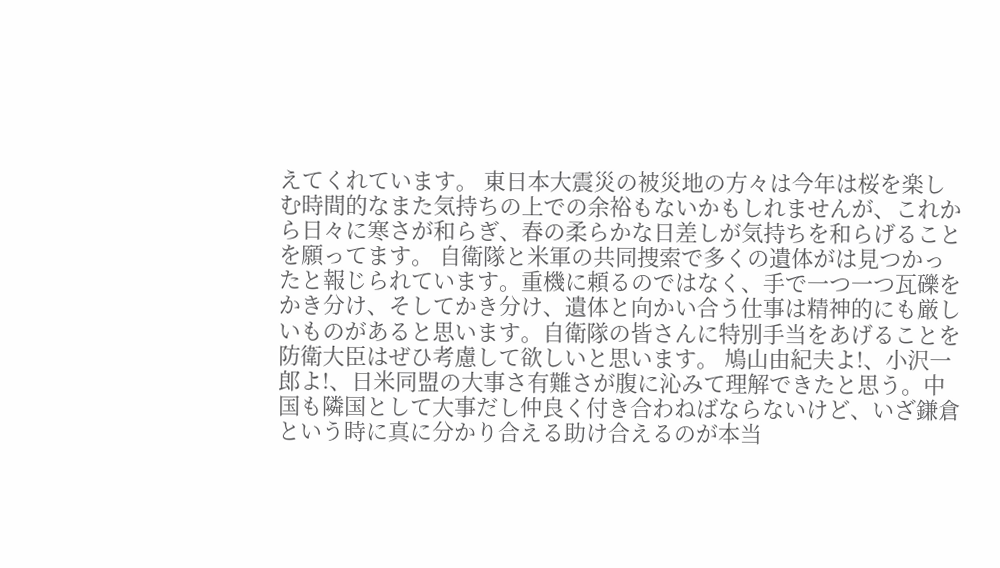えてくれています。 東日本大震災の被災地の方々は今年は桜を楽しむ時間的なまた気持ちの上での余裕もないかもしれませんが、これから日々に寒さが和らぎ、春の柔らかな日差しが気持ちを和らげることを願ってます。 自衛隊と米軍の共同捜索で多くの遺体がは見つかったと報じられています。重機に頼るのではなく、手で一つ一つ瓦礫をかき分け、そしてかき分け、遺体と向かい合う仕事は精神的にも厳しいものがあると思います。自衛隊の皆さんに特別手当をあげることを防衛大臣はぜひ考慮して欲しいと思います。 鳩山由紀夫よ!、小沢一郎よ!、日米同盟の大事さ有難さが腹に沁みて理解できたと思う。中国も隣国として大事だし仲良く付き合わねばならないけど、いざ鎌倉という時に真に分かり合える助け合えるのが本当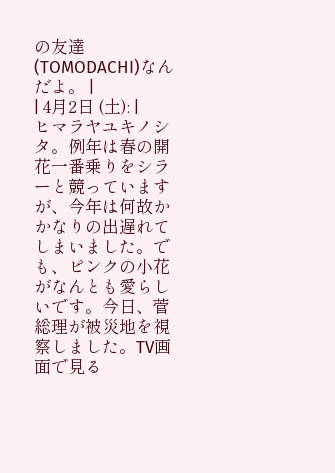の友達(TOMODACHI)なんだよ。 |
| 4月2日 (土): |
ヒマラヤユキノシタ。例年は春の開花一番乗りをシラーと競っていますが、今年は何故かかなりの出遅れてしまいました。でも、ピンクの小花がなんとも愛らしいです。今日、菅総理が被災地を視察しました。TV画面で見る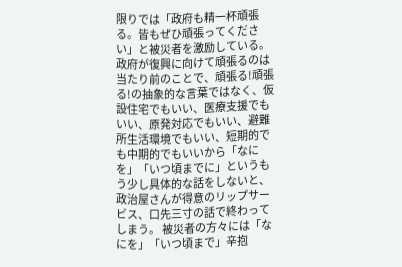限りでは「政府も精一杯頑張る。皆もぜひ頑張ってください」と被災者を激励している。 政府が復興に向けて頑張るのは当たり前のことで、頑張る!頑張る!の抽象的な言葉ではなく、仮設住宅でもいい、医療支援でもいい、原発対応でもいい、避難所生活環境でもいい、短期的でも中期的でもいいから「なにを」「いつ頃までに」というもう少し具体的な話をしないと、政治屋さんが得意のリップサービス、口先三寸の話で終わってしまう。 被災者の方々には「なにを」「いつ頃まで」辛抱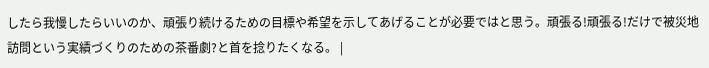したら我慢したらいいのか、頑張り続けるための目標や希望を示してあげることが必要ではと思う。頑張る!頑張る!だけで被災地訪問という実績づくりのための茶番劇?と首を捻りたくなる。 |